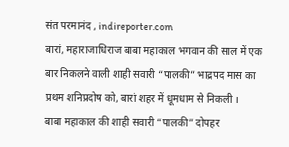संत परमानंद , indireporter.com
बारां, महाराजाधिराज बाबा महाकाल भगवान की साल में एक बार निकलने वाली शाही सवारी “पालकी” भाद्रपद मास का प्रथम शनिप्रदोष को, बारां शहर में धूमधाम से निकली ।
बाबा महाकाल की शाही सवारी “पालकी” दोपहर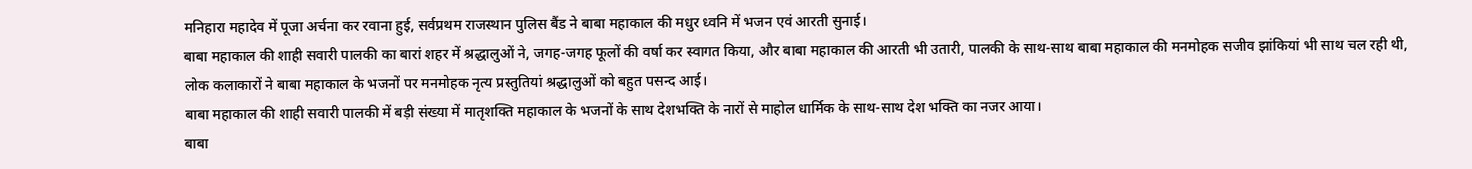मनिहारा महादेव में पूजा अर्चना कर रवाना हुई, सर्वप्रथम राजस्थान पुलिस बैंड ने बाबा महाकाल की मधुर ध्वनि में भजन एवं आरती सुनाई।
बाबा महाकाल की शाही सवारी पालकी का बारां शहर में श्रद्धालुओं ने, जगह-जगह फूलों की वर्षा कर स्वागत किया, और बाबा महाकाल की आरती भी उतारी, पालकी के साथ-साथ बाबा महाकाल की मनमोहक सजीव झांकियां भी साथ चल रही थी, लोक कलाकारों ने बाबा महाकाल के भजनों पर मनमोहक नृत्य प्रस्तुतियां श्रद्धालुओं को बहुत पसन्द आई।
बाबा महाकाल की शाही सवारी पालकी में बड़ी संख्या में मातृशक्ति महाकाल के भजनों के साथ देशभक्ति के नारों से माहोल धार्मिक के साथ-साथ देश भक्ति का नजर आया।
बाबा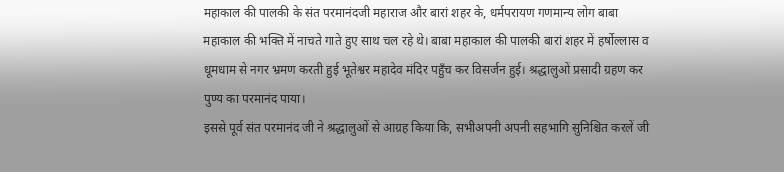महाकाल की पालकी के संत परमानंदजी महाराज और बारां शहर के, धर्मपरायण गणमान्य लोग बाबा महाकाल की भक्ति में नाचते गाते हुए साथ चल रहे थे। बाबा महाकाल की पालकी बारां शहर में हर्षोल्लास व धूमधाम से नगर भ्रमण करती हुई भूतेश्वर महादेव मंदिर पहुँच कर विसर्जन हुई। श्रद्धालुओं प्रसादी ग्रहण कर पुण्य का परमानंद पाया।
इससे पूर्व संत परमानंद जी ने श्रद्धालुओं से आग्रह किया कि, सभीअपनी अपनी सहभागि सुनिश्चित करलें जी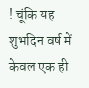! चूंकि यह शुभदिन वर्ष में केवल एक ही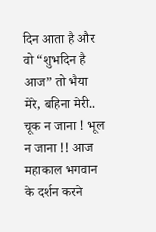दिन आता है और वो “शुभदिन है आज” तो भैया मेरे, बहिना मेरी.. चूक न जाना ! भूल न जाना !! आज महाकाल भगवान के दर्शन करने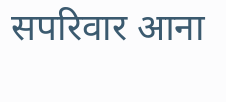सपरिवार आना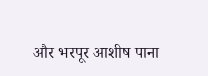और भरपूर आशीष पाना